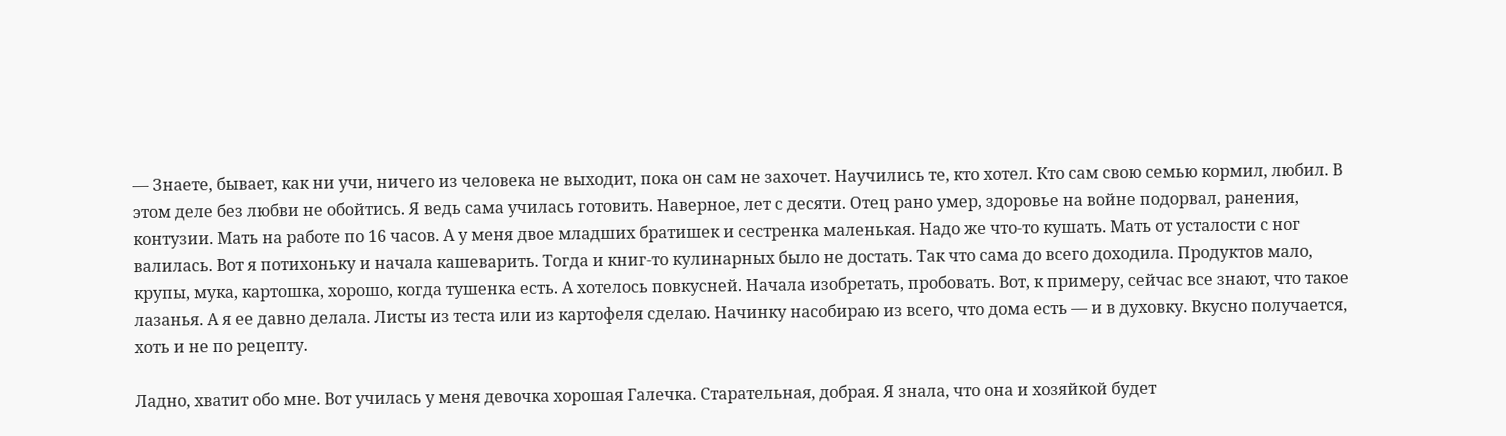— Знаете, бывает, как ни учи, ничего из человека не выходит, пока он сам не захочет. Научились те, кто хотел. Кто сам свою семью кормил, любил. В этом деле без любви не обойтись. Я ведь сама училась готовить. Наверное, лет с десяти. Отец рано умер, здоровье на войне подорвал, ранения, контузии. Мать на работе по 16 часов. А у меня двое младших братишек и сестренка маленькая. Надо же что-то кушать. Мать от усталости с ног валилась. Вот я потихоньку и начала кашеварить. Тогда и книг-то кулинарных было не достать. Так что сама до всего доходила. Продуктов мало, крупы, мука, картошка, хорошо, когда тушенка есть. А хотелось повкусней. Начала изобретать, пробовать. Вот, к примеру, сейчас все знают, что такое лазанья. А я ее давно делала. Листы из теста или из картофеля сделаю. Начинку насобираю из всего, что дома есть — и в духовку. Вкусно получается, хоть и не по рецепту.

Ладно, хватит обо мне. Вот училась у меня девочка хорошая Галечка. Старательная, добрая. Я знала, что она и хозяйкой будет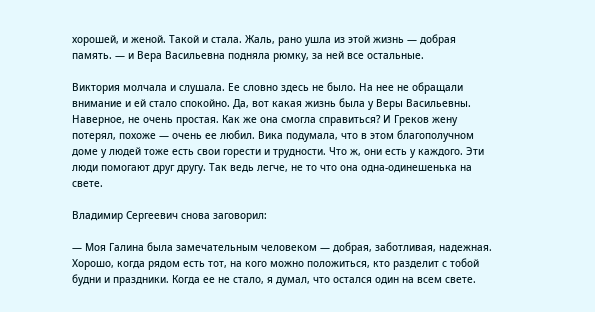хорошей, и женой. Такой и стала. Жаль, рано ушла из этой жизнь — добрая память. — и Вера Васильевна подняла рюмку, за ней все остальные.

Виктория молчала и слушала. Ее словно здесь не было. На нее не обращали внимание и ей стало спокойно. Да, вот какая жизнь была у Веры Васильевны. Наверное, не очень простая. Как же она смогла справиться? И Греков жену потерял, похоже — очень ее любил. Вика подумала, что в этом благополучном доме у людей тоже есть свои горести и трудности. Что ж, они есть у каждого. Эти люди помогают друг другу. Так ведь легче, не то что она одна-одинешенька на свете.

Владимир Сергеевич снова заговорил:

— Моя Галина была замечательным человеком — добрая, заботливая, надежная. Хорошо, когда рядом есть тот, на кого можно положиться, кто разделит с тобой будни и праздники. Когда ее не стало, я думал, что остался один на всем свете.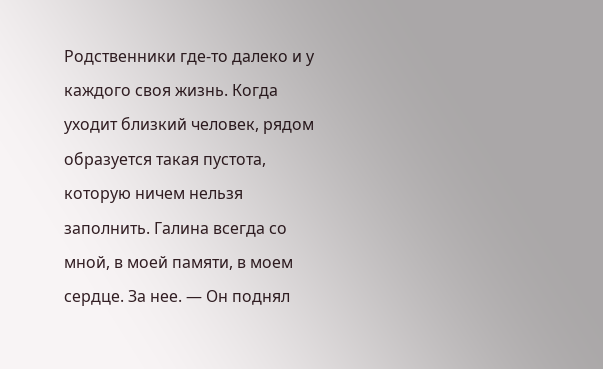Родственники где-то далеко и у каждого своя жизнь. Когда уходит близкий человек, рядом образуется такая пустота, которую ничем нельзя заполнить. Галина всегда со мной, в моей памяти, в моем сердце. За нее. — Он поднял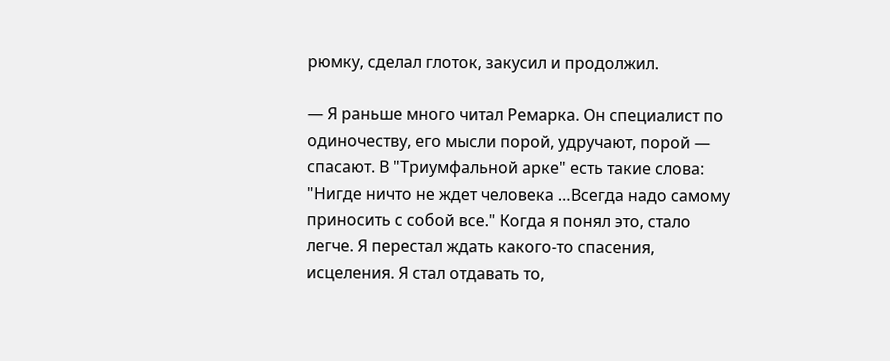рюмку, сделал глоток, закусил и продолжил.

— Я раньше много читал Ремарка. Он специалист по одиночеству, его мысли порой, удручают, порой — спасают. В "Триумфальной арке" есть такие слова: "Нигде ничто не ждет человека …Всегда надо самому приносить с собой все." Когда я понял это, стало легче. Я перестал ждать какого-то спасения, исцеления. Я стал отдавать то,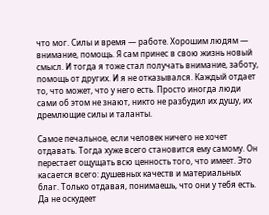что мог. Силы и время — работе. Хорошим людям — внимание, помощь. Я сам принес в свою жизнь новый смысл. И тогда я тоже стал получать внимание, заботу, помощь от других. И я не отказывался. Каждый отдает то, что может, что у него есть. Просто иногда люди сами об этом не знают, никто не разбудил их душу, их дремлющие силы и таланты.

Самое печальное, если человек ничего не хочет отдавать. Тогда хуже всего становится ему самому. Он перестает ощущать всю ценность того, что имеет. Это касается всего: душевных качеств и материальных благ. Только отдавая, понимаешь, что они у тебя есть. Да не оскудеет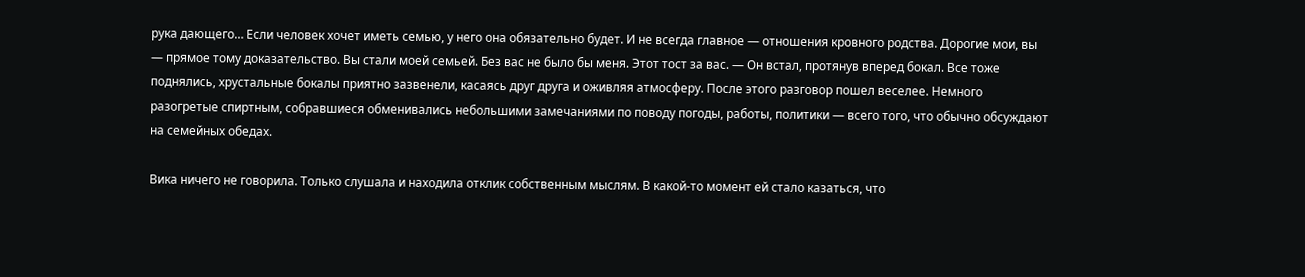рука дающего… Если человек хочет иметь семью, у него она обязательно будет. И не всегда главное — отношения кровного родства. Дорогие мои, вы — прямое тому доказательство. Вы стали моей семьей. Без вас не было бы меня. Этот тост за вас. — Он встал, протянув вперед бокал. Все тоже поднялись, хрустальные бокалы приятно зазвенели, касаясь друг друга и оживляя атмосферу. После этого разговор пошел веселее. Немного разогретые спиртным, собравшиеся обменивались небольшими замечаниями по поводу погоды, работы, политики — всего того, что обычно обсуждают на семейных обедах.

Вика ничего не говорила. Только слушала и находила отклик собственным мыслям. В какой-то момент ей стало казаться, что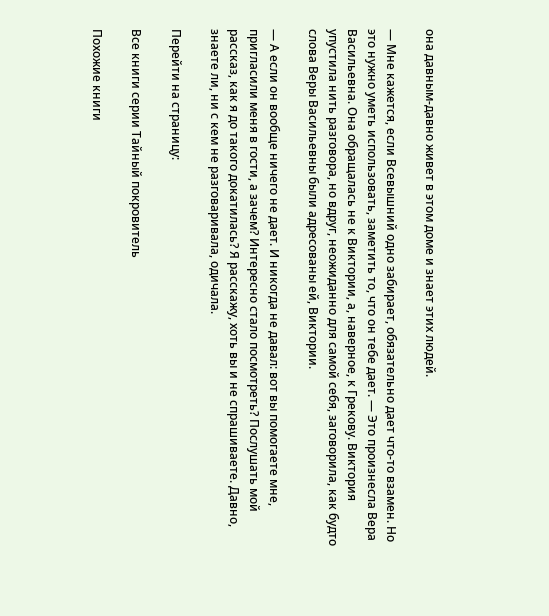она давным-давно живет в этом доме и знает этих людей.

— Мне кажется, если Всевышний одно забирает, обязательно дает что-то взамен. Но это нужно уметь использовать, заметить то, что он тебе дает. — Это произнесла Вера Васильевна. Она обращалась не к Виктории, а, наверное, к Грекову. Виктория упустила нить разговора, но вдруг, неожиданно для самой себя, заговорила, как будто слова Веры Васильевны были адресованы ей, Виктории.

— А если он вообще ничего не дает. И никогда не давал: вот вы помогаете мне, пригласили меня в гости, а зачем? Интересно стало посмотреть? Послушать мой рассказ, как я до такого докатилась? Я расскажу, хоть вы и не спрашиваете. Давно, знаете ли, ни с кем не разговаривала, одичала.

Перейти на страницу:

Все книги серии Тайный покровитель

Похожие книги